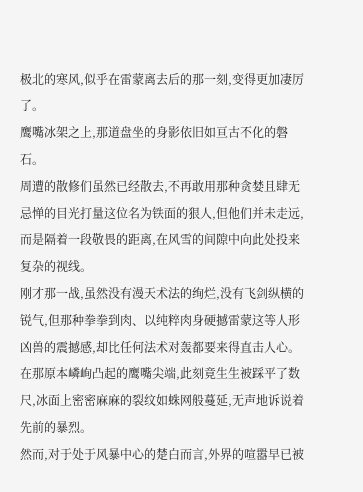极北的寒风,似乎在雷蒙离去后的那一刻,变得更加凄厉了。
鹰嘴冰架之上,那道盘坐的身影依旧如亘古不化的磐石。
周遭的散修们虽然已经散去,不再敢用那种贪婪且肆无忌惮的目光打量这位名为铁面的狠人,但他们并未走远,而是隔着一段敬畏的距离,在风雪的间隙中向此处投来复杂的视线。
刚才那一战,虽然没有漫天术法的绚烂,没有飞剑纵横的锐气,但那种拳拳到肉、以纯粹肉身硬撼雷蒙这等人形凶兽的震撼感,却比任何法术对轰都要来得直击人心。
在那原本嶙峋凸起的鹰嘴尖端,此刻竟生生被踩平了数尺,冰面上密密麻麻的裂纹如蛛网般蔓延,无声地诉说着先前的暴烈。
然而,对于处于风暴中心的楚白而言,外界的喧嚣早已被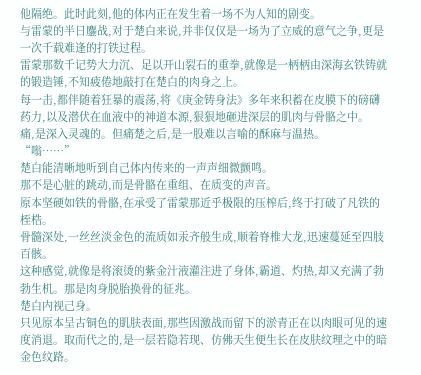他隔绝。此时此刻,他的体内正在发生着一场不为人知的剧变。
与雷蒙的半日鏖战,对于楚白来说,并非仅仅是一场为了立威的意气之争,更是一次千载难逢的打铁过程。
雷蒙那数千记势大力沉、足以开山裂石的重拳,就像是一柄柄由深海玄铁铸就的锻造锤,不知疲倦地敲打在楚白的肉身之上。
每一击,都伴随着狂暴的震荡,将《庚金铸身法》多年来积蓄在皮膜下的磅礴药力,以及潜伏在血液中的神道本源,狠狠地砸进深层的肌肉与骨骼之中。
痛,是深入灵魂的。但痛楚之后,是一股难以言喻的酥麻与温热。
“嗡……”
楚白能清晰地听到自己体内传来的一声声细微颤鸣。
那不是心脏的跳动,而是骨骼在重组、在质变的声音。
原本坚硬如铁的骨骼,在承受了雷蒙那近乎极限的压榨后,终于打破了凡铁的桎梏。
骨髓深处,一丝丝淡金色的流质如汞齐般生成,顺着脊椎大龙,迅速蔓延至四肢百骸。
这种感觉,就像是将滚烫的紫金汁液灌注进了身体,霸道、灼热,却又充满了勃勃生机。那是肉身脱胎换骨的征兆。
楚白内视己身。
只见原本呈古铜色的肌肤表面,那些因激战而留下的淤青正在以肉眼可见的速度消退。取而代之的,是一层若隐若现、仿佛天生便生长在皮肤纹理之中的暗金色纹路。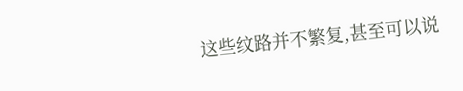这些纹路并不繁复,甚至可以说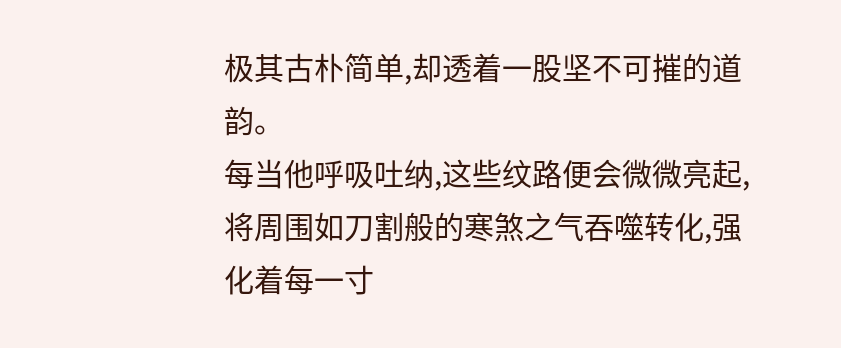极其古朴简单,却透着一股坚不可摧的道韵。
每当他呼吸吐纳,这些纹路便会微微亮起,将周围如刀割般的寒煞之气吞噬转化,强化着每一寸